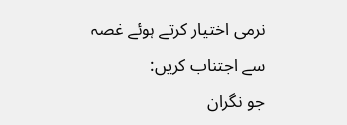نرمی اختیار کرتے ہوئے غصہ سے اجتناب کریں:
جو نگران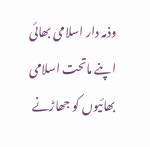وذمہ دار اسلامی بھائی اپنے ماتحت اسلامی بھائیوں کو جھاڑنے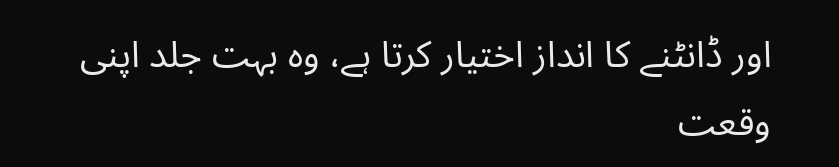اور ڈانٹنے کا انداز اختیار کرتا ہے، وہ بہت جلد اپنی وقعت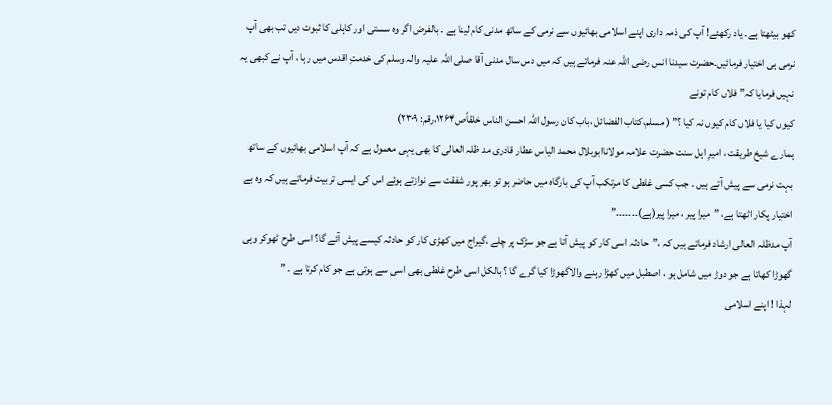کھو بیٹھتا ہے۔ یاد رکھئے! آپ کی ذمہ داری اپنے اسلامی بھائیوں سے نرمی کے ساتھ مدنی کام لینا ہے ۔ بالفرض اگر وہ سستی اور کاہلی کا ثبوت دیں تب بھی آپ نرمی ہی اختیار فرمائیں۔حضرت سیدنا انس رضی اللہ عنہ فرماتے ہیں کہ میں دس سال مدنی آقا صلی اللہ علیہ والہ وسلم کی خدمتِ اقدس میں رہا ، آپ نے کبھی یہ نہیں فرمایا کہ” فلاں کام تونے
کیوں کیا یا فلاں کام کیوں نہ کیا ؟” ( مسلم،کتاب الفضائل ،باب کان رسول اللہ احسن الناس خلقاًص۱۲۶۴،رقم: ۲۳۰۹)
ہمارے شیخ طریقت ، امیرِ اہل سنت حضرت علامہ مولاناابوبلال محمد الیاس عطار قادری مد ظلہ العالی کا بھی یہی معمول ہے کہ آپ اسلامی بھائیوں کے ساتھ بہت نرمی سے پیش آتے ہیں ۔ جب کسی غلطی کا مرتکب آپ کی بارگاہ میں حاضر ہو تو بھر پور شفقت سے نوازتے ہوئے اس کی ایسی تربیت فرماتے ہیں کہ وہ بے اختیار پکار اٹھتا ہے، ”میرا پیر ، میرا پیر(ہے)۔۔۔۔۔۔۔”
آپ مدظلہ العالی ارشاد فرماتے ہیں کہ ،”حادثہ اسی کار کو پیش آتا ہے جو سڑک پر چلے ،گیراج میں کھڑی کار کو حادثہ کیسے پیش آئے گا؟ اسی طرح ٹھوکر وہی گھوڑا کھاتا ہے جو دوڑ میں شامل ہو ، اصطبل میں کھڑا رہنے والاگھوڑا کیا گرے گا ؟ بالکل اسی طرح غلطی بھی اسی سے ہوتی ہے جو کام کرتا ہے ۔ ”
لہذا ! اپنے اسلامی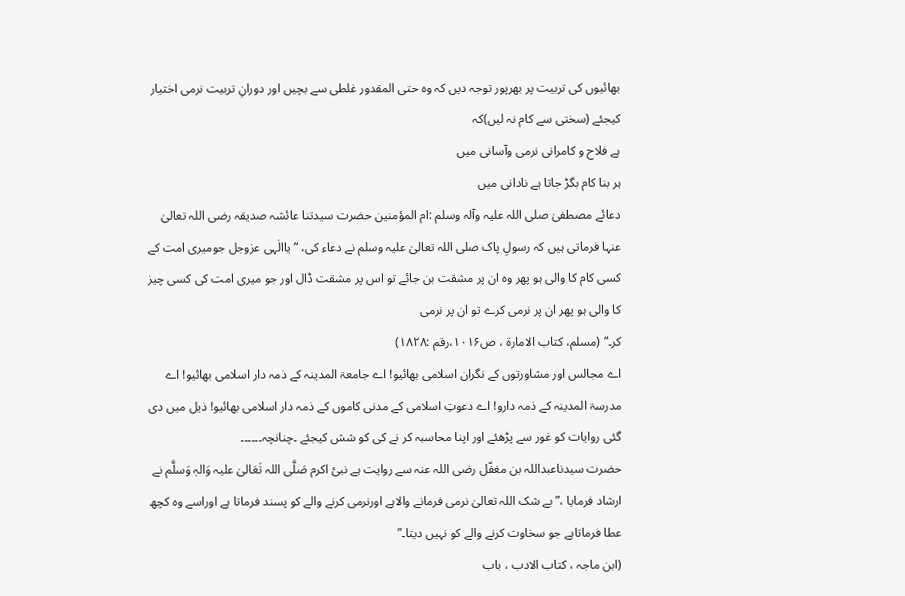بھائیوں کی تربیت پر بھرپور توجہ دیں کہ وہ حتی المقدور غلطی سے بچیں اور دورانِ تربیت نرمی اختیار کیجئے (سختی سے کام نہ لیں)کہ
ہے فلاح و کامرانی نرمی وآسانی میں
ہر بنا کام بگڑ جاتا ہے نادانی میں
دعائے مصطفیٰ صلی اللہ علیہ وآلہ وسلم :ام المؤمنین حضرت سیدتنا عائشہ صدیقہ رضی اللہ تعالیٰ عنہا فرماتی ہیں کہ رسولِ پاک صلی اللہ تعالیٰ علیہ وسلم نے دعاء کی، ”یاالٰہی عزوجل جومیری امت کے کسی کام کا والی ہو پھر وہ ان پر مشقت بن جائے تو اس پر مشقت ڈال اور جو میری امت کی کسی چیز کا والی ہو پھر ان پر نرمی کرے تو ان پر نرمی
کر۔” (مسلم، کتاب الامارۃ ، ص۱۰۱۶،رقم :۱۸۲۸)
اے مجالس اور مشاورتوں کے نگران اسلامی بھائیو! اے جامعۃ المدینہ کے ذمہ دار اسلامی بھائیو! اے مدرسۃ المدینہ کے ذمہ دارو! اے دعوتِ اسلامی کے مدنی کاموں کے ذمہ دار اسلامی بھائیو! ذیل میں دی گئی روایات کو غور سے پڑھئے اور اپنا محاسبہ کر نے کی کو شش کیجئے ۔چنانچہ۔۔۔۔۔۔
حضرت سیدناعبداللہ بن مغفّل رضی اللہ عنہ سے روایت ہے نبئ اکرم صَلَّی اللہ تَعَالیٰ علیہ وَالہٖ وَسلَّم نے ارشاد فرمایا ،” بے شک اللہ تعالیٰ نرمی فرمانے والاہے اورنرمی کرنے والے کو پسند فرماتا ہے اوراسے وہ کچھ عطا فرماتاہے جو سخاوت کرنے والے کو نہیں دیتا۔”
(ابن ماجہ ، کتاب الادب ، باب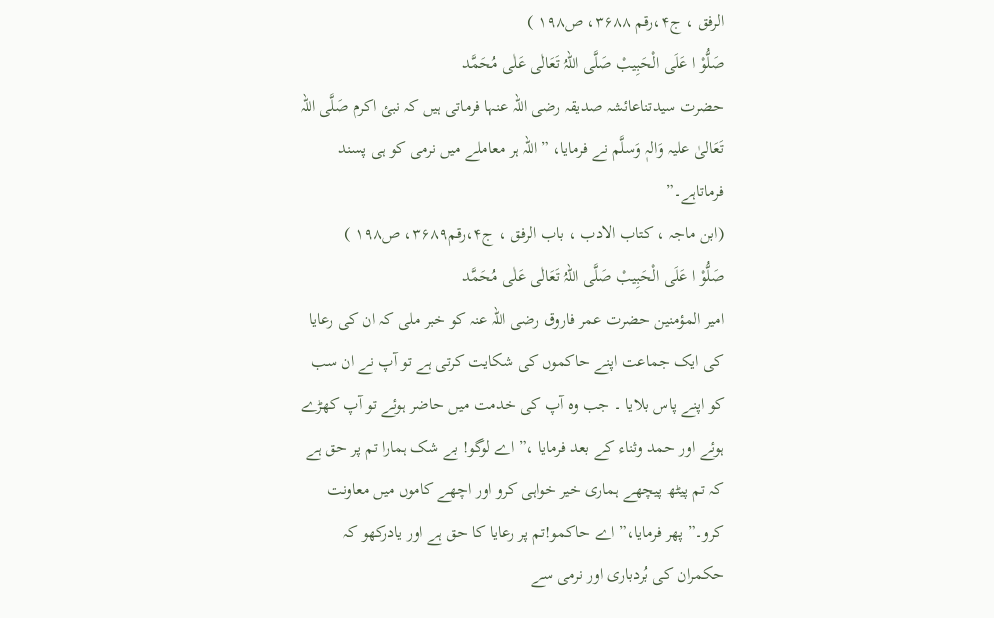الرفق ، ج۴،رقم ۳۶۸۸، ص۱۹۸ )
صَلُّوْ ا عَلَی الْحَبِیبْ صَلَّی اللہُ تَعَالٰی عَلٰی مُحَمَّد
حضرت سیدتناعائشہ صدیقہ رضی اللہ عنہا فرماتی ہیں کہ نبئ اکرم صَلَّی اللہ تَعَالیٰ علیہ وَالہٖ وَسلَّم نے فرمایا، ”اللہ ہر معاملے میں نرمی کو ہی پسند فرماتاہے۔”
(ابن ماجہ ، کتاب الادب ، باب الرفق ، ج۴،رقم۳۶۸۹، ص۱۹۸ )
صَلُّوْ ا عَلَی الْحَبِیبْ صَلَّی اللہُ تَعَالٰی عَلٰی مُحَمَّد
امیر المؤمنین حضرت عمر فاروق رضی اللہ عنہ کو خبر ملی کہ ان کی رعایا کی ایک جماعت اپنے حاکموں کی شکایت کرتی ہے تو آپ نے ان سب کو اپنے پاس بلایا ۔ جب وہ آپ کی خدمت میں حاضر ہوئے تو آپ کھڑے ہوئے اور حمد وثناء کے بعد فرمایا ،” اے لوگو! بے شک ہمارا تم پر حق ہے کہ تم پیٹھ پیچھے ہماری خیر خواہی کرو اور اچھے کاموں میں معاونت کرو۔” پھر فرمایا،” اے حاکمو!تم پر رعایا کا حق ہے اور یادرکھو کہ حکمران کی بُردباری اور نرمی سے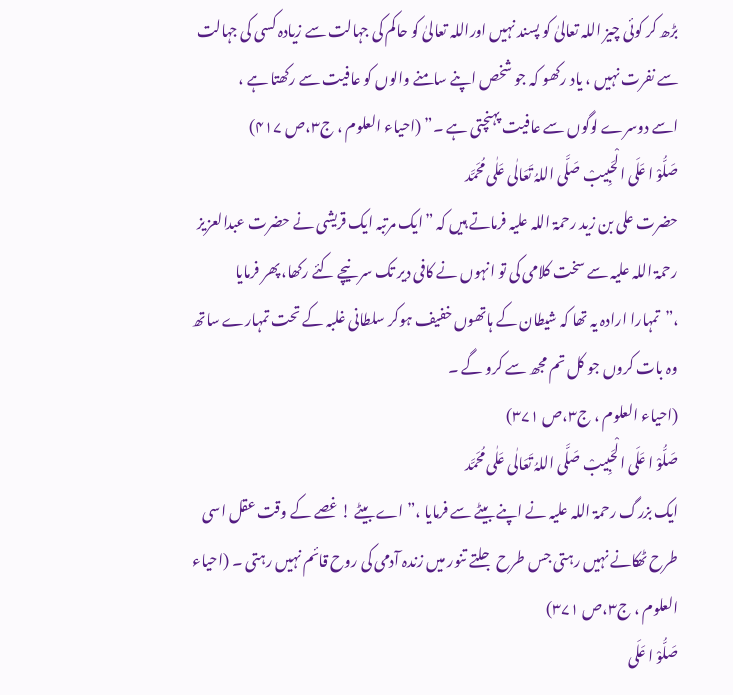بڑھ کر کوئی چیز اللہ تعالیٰ کو پسند نہیں اوراللہ تعالیٰ کو حاکم کی جہالت سے زیادہ کسی کی جہالت سے نفرت نہیں ، یاد رکھو کہ جو شخص اپنے سامنے والوں کو عافیت سے رکھتا ہے ،
اسے دوسرے لوگوں سے عافیت پہنچتی ہے ۔” (احیاء العلوم ، ج۳،ص ۴۱۷)
صَلُّوْ ا عَلَی الْحَبِیبْ صَلَّی اللہُ تَعَالٰی عَلٰی مُحَمَّد
حضرت علی بن زید رحمۃ اللہ علیہ فرماتے ہیں کہ ”ایک مرتبہ ایک قریشی نے حضرت عبدالعزیز رحمۃ اللہ علیہ سے سخت کلامی کی تو انہوں نے کافی دیر تک سر نیچے کئے رکھا، پھر فرمایا ،”تمہارا ارادہ یہ تھا کہ شیطان کے ہاتھوں خفیف ہوکر سلطانی غلبہ کے تحت تمہارے ساتھ وہ بات کروں جو کل تم مجھ سے کرو گے ۔
(احیاء العلوم ، ج۳،ص ۳۷۱)
صَلُّوْ ا عَلَی الْحَبِیبْ صَلَّی اللہُ تَعَالٰی عَلٰی مُحَمَّد
ایک بزرگ رحمۃ اللہ علیہ نے اپنے بیٹے سے فرمایا ،”اے بیٹے ! غصے کے وقت عقل اسی طرح ٹھکانے نہیں رہتی جس طرح جلتے تنور میں زندہ آدمی کی روح قائم نہیں رہتی ۔ (احیاء العلوم ، ج۳،ص ۳۷۱)
صَلُّوْ ا عَلَی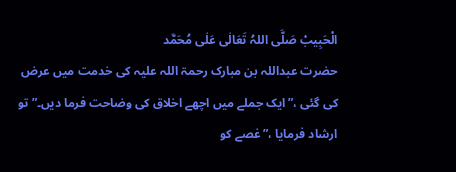الْحَبِیبْ صَلَّی اللہُ تَعَالٰی عَلٰی مُحَمَّد
حضرت عبداللہ بن مبارک رحمۃ اللہ علیہ کی خدمت میں عرض کی گئی ،”ایک جملے میں اچھے اخلاق کی وضاحت فرما دیں۔” تو ارشاد فرمایا ،”غصے کو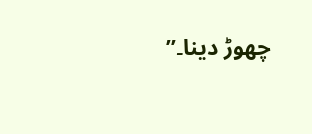چھوڑ دینا۔”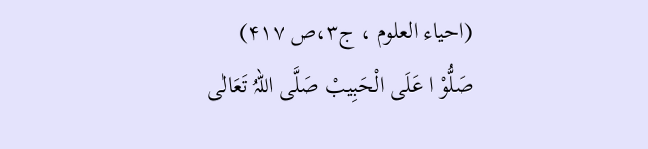(احیاء العلوم ، ج۳،ص ۴۱۷)
صَلُّوْ ا عَلَی الْحَبِیبْ صَلَّی اللہُ تَعَالٰی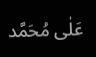عَلٰی مُحَمَّد